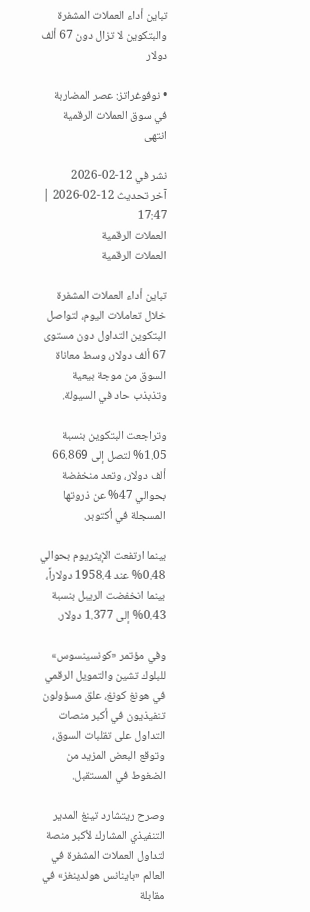تباين أداء العملات المشفرة والبتكوين لا تزال دون 67 ألف دولار

• نوفوغراتز: عصر المضاربة في سوق العملات الرقمية انتهى

نشر في 12-02-2026
آخر تحديث 12-02-2026 | 17:47
العملات الرقمية
العملات الرقمية

تباين أداء العملات المشفرة خلال تعاملات اليوم، لتواصل البتكوين التداول دون مستوى 67 ألف دولار، وسط معاناة السوق من موجة بيعية وتذبذب حاد في السيولة.

وتراجعت البتكوين بنسبة 1.05% لتصل إلى 66.869 ألف دولار، وتعد منخفضة بحوالي 47% عن ذروتها المسجلة في أكتوبر.

بينما ارتفعت الإيثريوم بحوالي 0.48% عند 1958.4 دولاراً، بينما انخفضت الريبل بنسبة 0.43% إلى 1.377 دولار.

وفي مؤتمر «كونسينسوس» للبلوك تشين والتمويل الرقمي في هونغ كونغ، علق مسؤولون تنفيذيون في أكبر منصات التداول على تقلبات السوق، وتوقع البعض المزيد من الضغوط في المستقبل.

وصرح ريتشارد تينغ المدير التنفيذي المشارك لأكبر منصة لتداول العملات المشفرة في العالم «باينانس هولدينغز» في مقابلة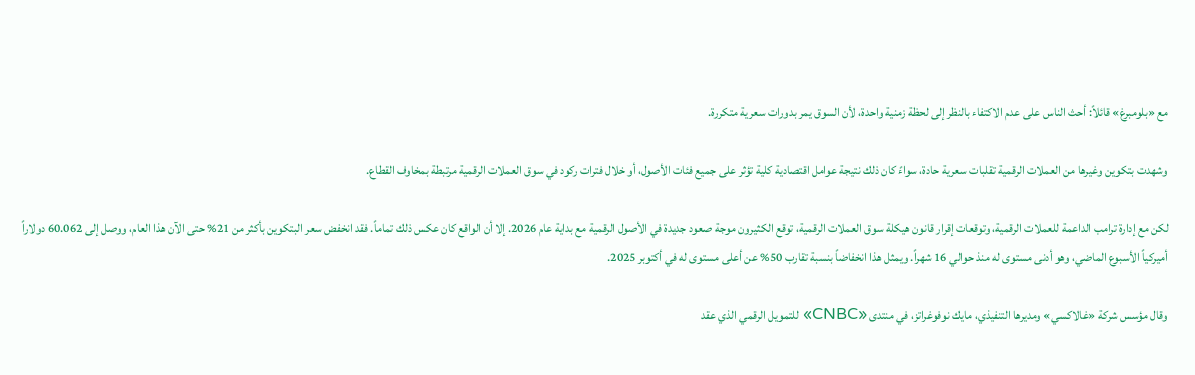مع «بلومبرغ» قائلاً: أحث الناس على عدم الاكتفاء بالنظر إلى لحظة زمنية واحدة، لأن السوق يمر بدورات سعرية متكررة.

وشهدت بتكوين وغيرها من العملات الرقمية تقلبات سعرية حادة، سواءً كان ذلك نتيجة عوامل اقتصادية كلية تؤثر على جميع فئات الأصول، أو خلال فترات ركود في سوق العملات الرقمية مرتبطة بمخاوف القطاع.

لكن مع إدارة ترامب الداعمة للعملات الرقمية، وتوقعات إقرار قانون هيكلة سوق العملات الرقمية، توقع الكثيرون موجة صعود جديدة في الأصول الرقمية مع بداية عام 2026. إلا أن الواقع كان عكس ذلك تماماً. فقد انخفض سعر البتكوين بأكثر من 21% حتى الآن هذا العام، ووصل إلى 60.062 دولاراً أميركياً الأسبوع الماضي، وهو أدنى مستوى له منذ حوالي 16 شهراً. ويمثل هذا انخفاضاً بنسبة تقارب 50% عن أعلى مستوى له في أكتوبر 2025.

وقال مؤسس شركة «غالاكسي» ومديرها التنفيذي، مايك نوفوغراتز، في منتدى «CNBC» للتمويل الرقمي الذي عقد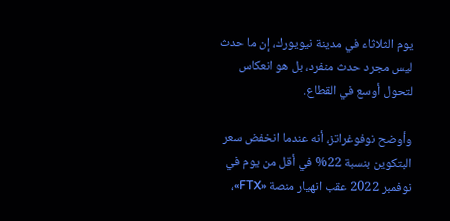يوم الثلاثاء في مدينة نيويورك، إن ما حدث ليس مجرد حدث منفرد، بل هو انعكاس لتحول أوسع في القطاع.

وأوضح نوفوغراتز، أنه عندما انخفض سعر البتكوين بنسبة 22% في أقل من يوم في نوفمبر 2022 عقب انهيار منصة «FTX»،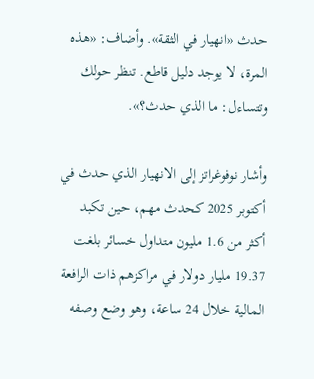حدث «انهيار في الثقة». وأضاف: «هذه المرة، لا يوجد دليل قاطع. تنظر حولك وتتساءل: ما الذي حدث؟».

وأشار نوفوغراتز إلى الانهيار الذي حدث في أكتوبر 2025 كحدث مهم، حين تكبد أكثر من 1.6 مليون متداول خسائر بلغت 19.37 مليار دولار في مراكزهم ذات الرافعة المالية خلال 24 ساعة، وهو وضع وصفه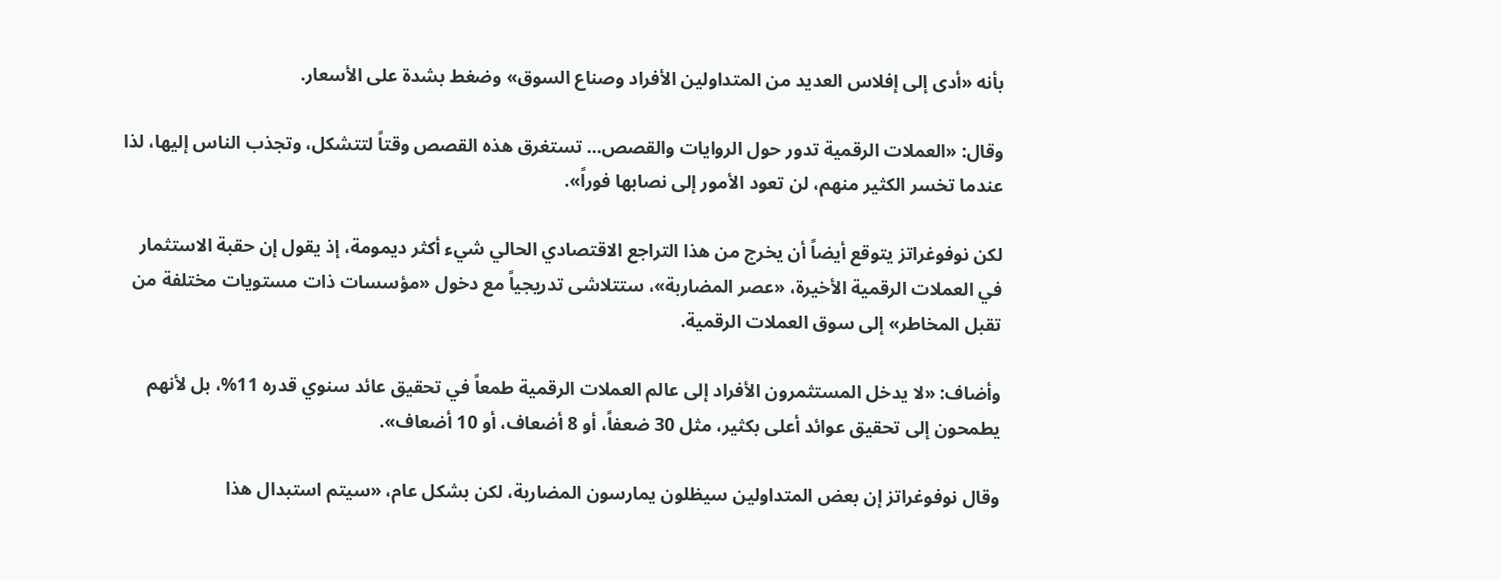بأنه «أدى إلى إفلاس العديد من المتداولين الأفراد وصناع السوق» وضغط بشدة على الأسعار.

وقال: «العملات الرقمية تدور حول الروايات والقصص... تستغرق هذه القصص وقتاً لتتشكل، وتجذب الناس إليها، لذا عندما تخسر الكثير منهم، لن تعود الأمور إلى نصابها فوراً».

لكن نوفوغراتز يتوقع أيضاً أن يخرج من هذا التراجع الاقتصادي الحالي شيء أكثر ديمومة، إذ يقول إن حقبة الاستثمار في العملات الرقمية الأخيرة، «عصر المضاربة»، ستتلاشى تدريجياً مع دخول «مؤسسات ذات مستويات مختلفة من تقبل المخاطر» إلى سوق العملات الرقمية.

وأضاف: «لا يدخل المستثمرون الأفراد إلى عالم العملات الرقمية طمعاً في تحقيق عائد سنوي قدره 11%، بل لأنهم يطمحون إلى تحقيق عوائد أعلى بكثير، مثل 30 ضعفاً، أو 8 أضعاف، أو 10 أضعاف».

وقال نوفوغراتز إن بعض المتداولين سيظلون يمارسون المضاربة، لكن بشكل عام، «سيتم استبدال هذا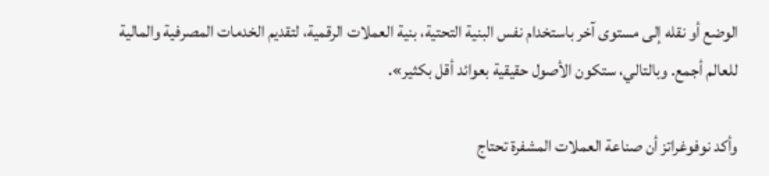الوضع أو نقله إلى مستوى آخر باستخدام نفس البنية التحتية، بنية العملات الرقمية، لتقديم الخدمات المصرفية والمالية للعالم أجمع. وبالتالي، ستكون الأصول حقيقية بعوائد أقل بكثير».

وأكد نوفوغراتز أن صناعة العملات المشفرة تحتاج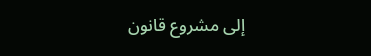إلى مشروع قانون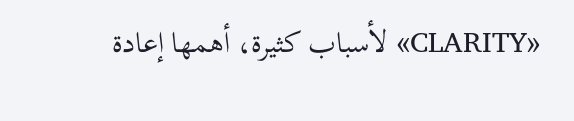«CLARITY» لأسباب كثيرة، أهمها إعادة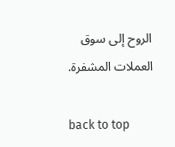الروح إلى سوق العملات المشفرة.

back to top